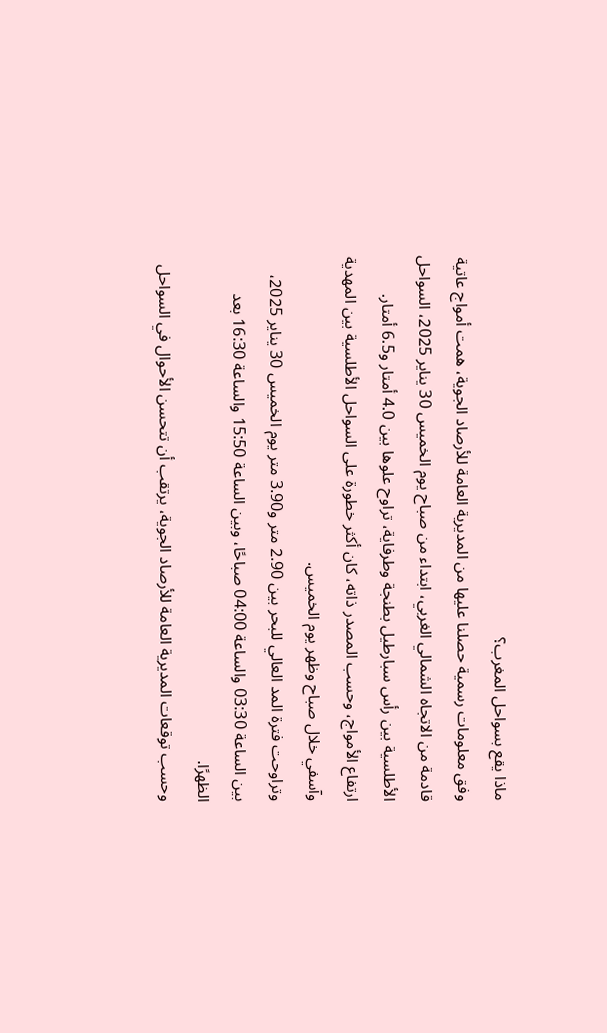ماذا يقع بسواحل المغرب؟
وفق معلومات رسمية حصلنا عليها من المديرية العامة للأرصاد الجوية، همت أمواج عاتية قادمة من الاتجاه الشمالي الغربي، ابتداء من صباح يوم الخميس 30 يناير 2025، السواحل الأطلسية بين رأس سبارطيل بطنجة وطرفاية، تراوح علوها بين 4.0 أمتار و6.5 أمتار.
ارتفاع الأمواج، وحسب المصدر ذاته، كان أكثر خطورة على السواحل الأطلسية بين المهدية وآسفي خلال صباح وظهر يوم الخميس.
وتراوحت فترة المد العالي للبحر بين 2.90 متر و3.90 متر يوم الخميس 30 يناير 2025، بين الساعة 03:30 والساعة 04:00 صباحًا، وبين الساعة 15:50 والساعة 16:30 بعد الظهرًا.
وحسب توقعات المديرية العامة للأرصاد الجوية، يرتقب أن تتحسن الأحوال في السواحل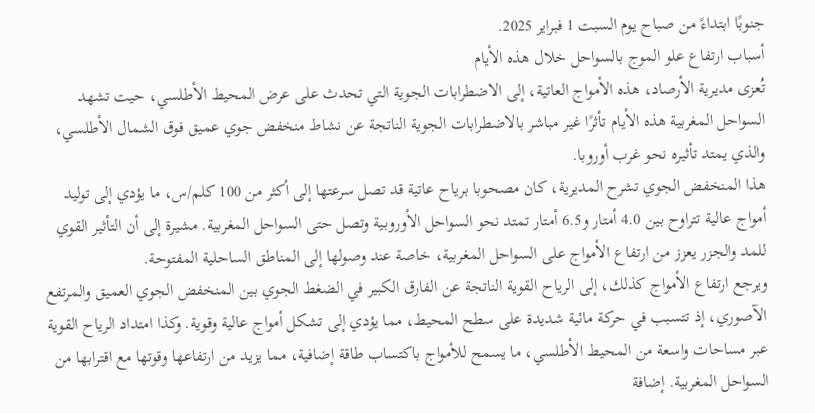جنوبًا ابتداءً من صباح يوم السبت 1 فبراير 2025.
أسباب ارتفاع علو الموج بالسواحل خلال هذه الأيام
تُعزى مديرية الأرصاد، هذه الأمواج العاتية، إلى الاضطرابات الجوية التي تحدث على عرض المحيط الأطلسي، حيت تشهد السواحل المغربية هذه الأيام تأثرًا غير مباشر بالاضطرابات الجوية الناتجة عن نشاط منخفض جوي عميق فوق الشمال الأطلسي، والذي يمتد تأثيره نحو غرب أوروبا.
هذا المنخفض الجوي تشرح المديرية، كان مصحوبا برياح عاتية قد تصل سرعتها إلى أكثر من 100 كلم/س، ما يؤدي إلى توليد أمواج عالية تتراوح بين 4.0 أمتار و6.5 أمتار تمتد نحو السواحل الأوروبية وتصل حتى السواحل المغربية. مشيرة إلى أن التأثير القوي للمد والجزر يعزز من ارتفاع الأمواج على السواحل المغربية، خاصة عند وصولها إلى المناطق الساحلية المفتوحة.
ويرجع ارتفاع الأمواج كذلك، إلى الرياح القوية الناتجة عن الفارق الكبير في الضغط الجوي بين المنخفض الجوي العميق والمرتفع الآصوري، إذ تتسبب في حركة مائية شديدة على سطح المحيط، مما يؤدي إلى تشكل أمواج عالية وقوية. وكذا امتداد الرياح القوية عبر مساحات واسعة من المحيط الأطلسي، ما يسمح للأمواج باكتساب طاقة إضافية، مما يزيد من ارتفاعها وقوتها مع اقترابها من السواحل المغربية. إضافة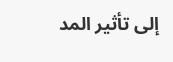إلى تأثير المد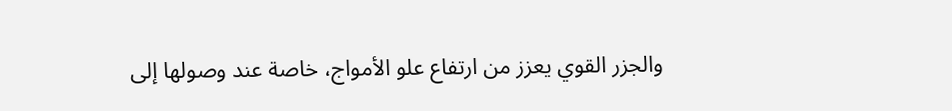والجزر القوي يعزز من ارتفاع علو الأمواج، خاصة عند وصولها إلى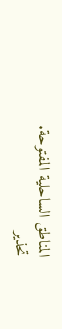المناطق الساحلية المفتوحة.
تحذير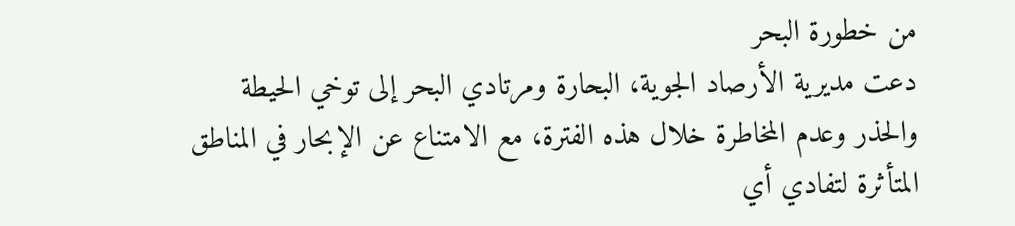من خطورة البحر
دعت مديرية الأرصاد الجوية، البحارة ومرتادي البحر إلى توخي الحيطة والحذر وعدم المخاطرة خلال هذه الفترة، مع الامتناع عن الإبحار في المناطق المتأثرة لتفادي أي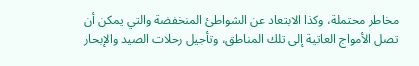مخاطر محتملة، وكذا الابتعاد عن الشواطئ المنخفضة والتي يمكن أن تصل الأمواج العاتية إلى تلك المناطق، وتأجيل رحلات الصيد والإبحار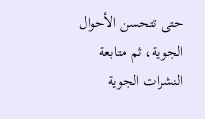حتى تتحسن الأحوال الجوية، ثم متابعة النشرات الجوية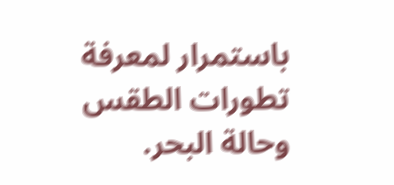باستمرار لمعرفة تطورات الطقس وحالة البحر.